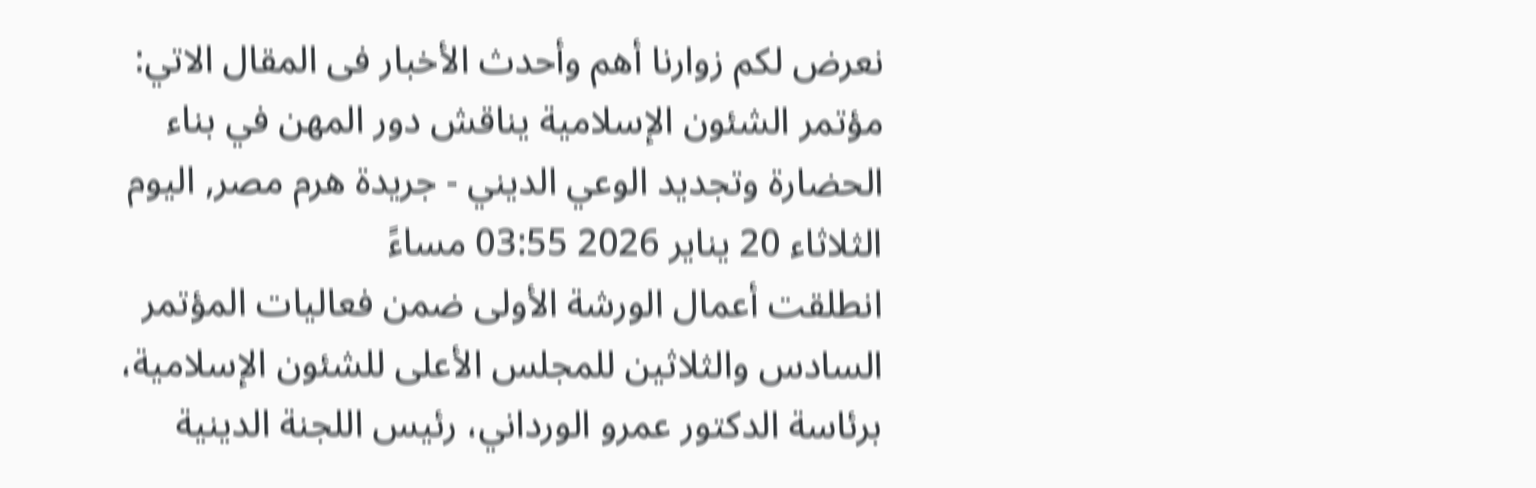نعرض لكم زوارنا أهم وأحدث الأخبار فى المقال الاتي:
مؤتمر الشئون الإسلامية يناقش دور المهن في بناء الحضارة وتجديد الوعي الديني - جريدة هرم مصر, اليوم الثلاثاء 20 يناير 2026 03:55 مساءً
انطلقت أعمال الورشة الأولى ضمن فعاليات المؤتمر السادس والثلاثين للمجلس الأعلى للشئون الإسلامية، برئاسة الدكتور عمرو الورداني، رئيس اللجنة الدينية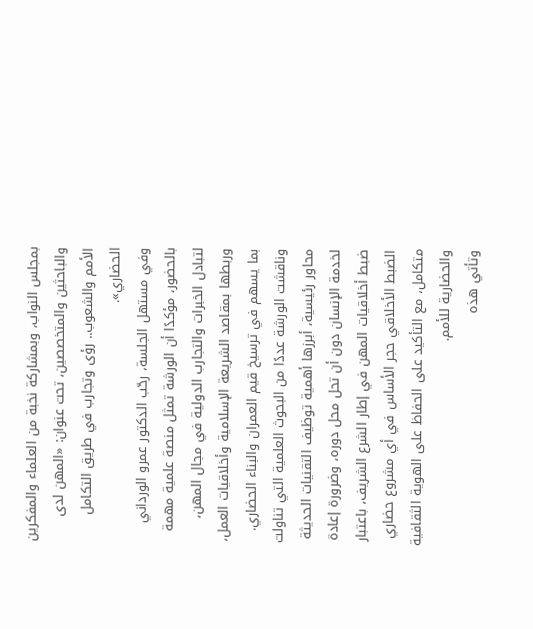بمجلس النواب، وبمشاركة نخبة من العلماء والمفكرين والباحثين والمتخصصين، تحت عنوان: «المهن لدى الأمم والشعوب.. رؤى وتجارب في طريق التكامل الحضاري».
وفي مستهل الجلسة، رحّب الدكتور عمرو الورداني بالحضور، مؤكدًا أن الورشة تمثل منصة علمية مهمة لتبادل الخبرات والتجارب الدولية في مجال المهن، وربطها بمقاصد الشريعة الإسلامية وأخلاقيات العمل، بما يسهم في ترسيخ قيم العمران والبناء الحضاري.
وناقشت الورشة عددًا من البحوث العلمية التي تناولت محاور رئيسية، أبرزها أهمية توظيف التقنيات الحديثة لخدمة الإنسان دون أن تحل محل دوره، وضرورة إعادة ضبط أخلاقيات المهن في إطار الشرع الشريف، باعتبار الضبط الأخلاقي حجر الأساس في أي مشروع حضاري متكامل، مع التأكيد على الحفاظ على الهوية الثقافية والحضارية للأمم.
وتأتي هذه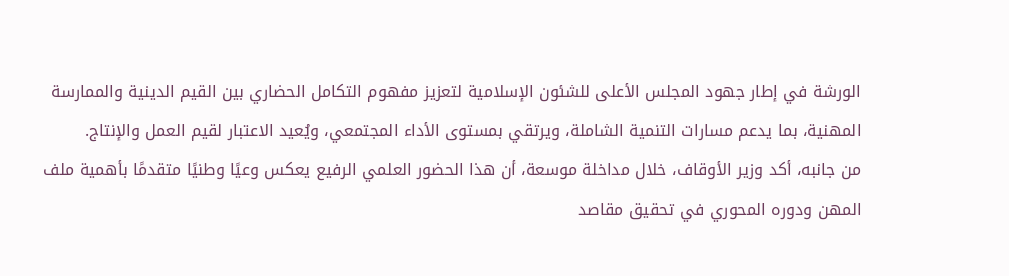الورشة في إطار جهود المجلس الأعلى للشئون الإسلامية لتعزيز مفهوم التكامل الحضاري بين القيم الدينية والممارسة المهنية، بما يدعم مسارات التنمية الشاملة، ويرتقي بمستوى الأداء المجتمعي، ويُعيد الاعتبار لقيم العمل والإنتاج.
من جانبه، أكد وزير الأوقاف، خلال مداخلة موسعة، أن هذا الحضور العلمي الرفيع يعكس وعيًا وطنيًا متقدمًا بأهمية ملف المهن ودوره المحوري في تحقيق مقاصد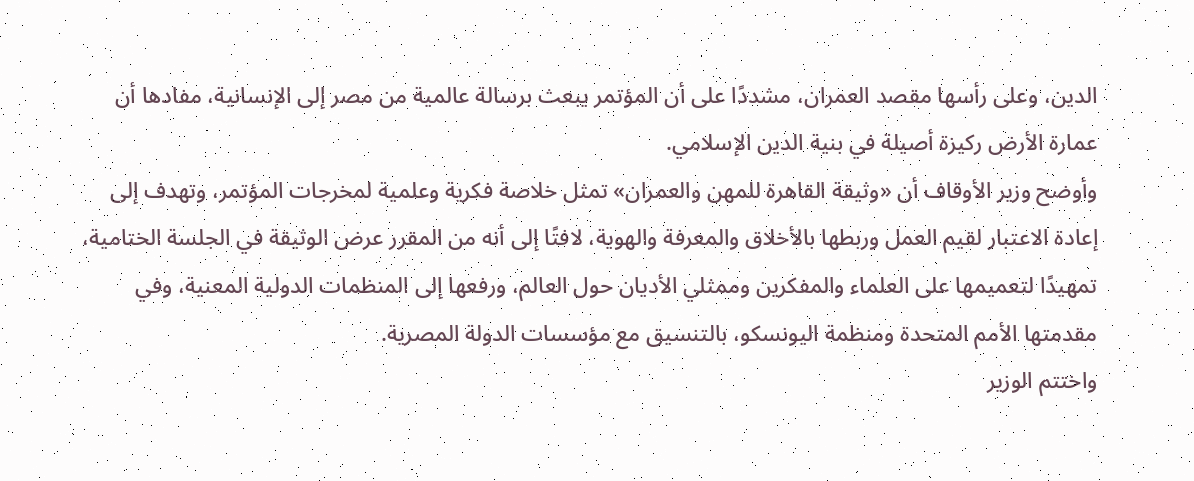الدين، وعلى رأسها مقصد العمران، مشددًا على أن المؤتمر يبعث برسالة عالمية من مصر إلى الإنسانية، مفادها أن عمارة الأرض ركيزة أصيلة في بنية الدين الإسلامي.
وأوضح وزير الأوقاف أن «وثيقة القاهرة للمهن والعمران» تمثل خلاصة فكرية وعلمية لمخرجات المؤتمر، وتهدف إلى إعادة الاعتبار لقيم العمل وربطها بالأخلاق والمعرفة والهوية، لافتًا إلى أنه من المقرر عرض الوثيقة في الجلسة الختامية، تمهيدًا لتعميمها على العلماء والمفكرين وممثلي الأديان حول العالم، ورفعها إلى المنظمات الدولية المعنية، وفي مقدمتها الأمم المتحدة ومنظمة اليونسكو، بالتنسيق مع مؤسسات الدولة المصرية.
واختتم الوزير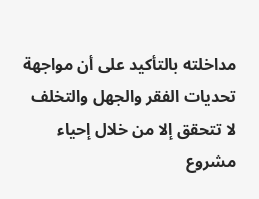مداخلته بالتأكيد على أن مواجهة تحديات الفقر والجهل والتخلف لا تتحقق إلا من خلال إحياء مشروع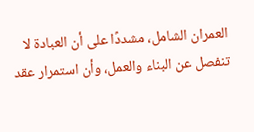العمران الشامل، مشددًا على أن العبادة لا تنفصل عن البناء والعمل، وأن استمرار عقد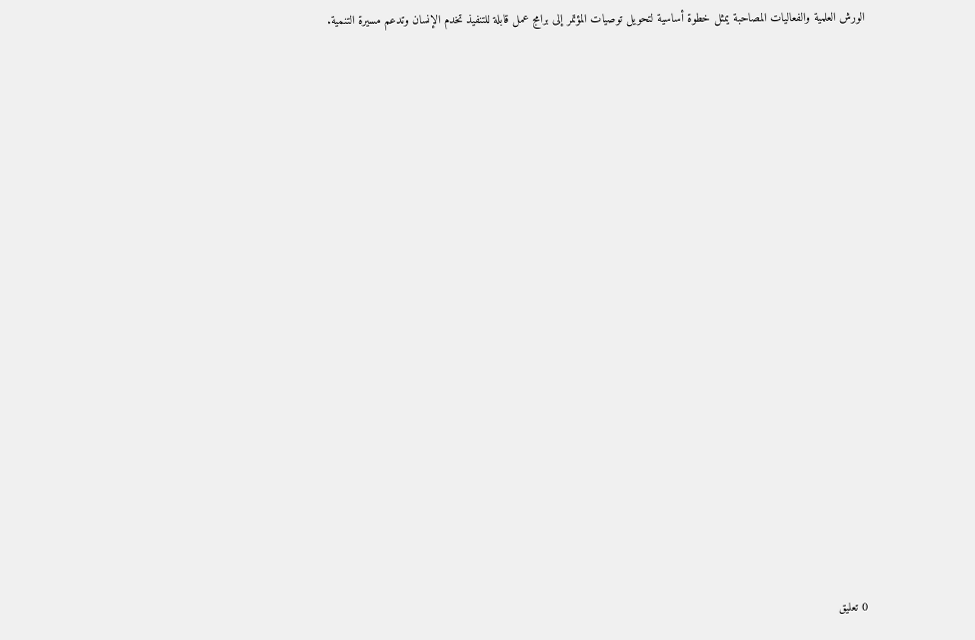الورش العلمية والفعاليات المصاحبة يمثل خطوة أساسية لتحويل توصيات المؤتمر إلى برامج عمل قابلة للتنفيذ تخدم الإنسان وتدعم مسيرة التنمية.

















0 تعليق